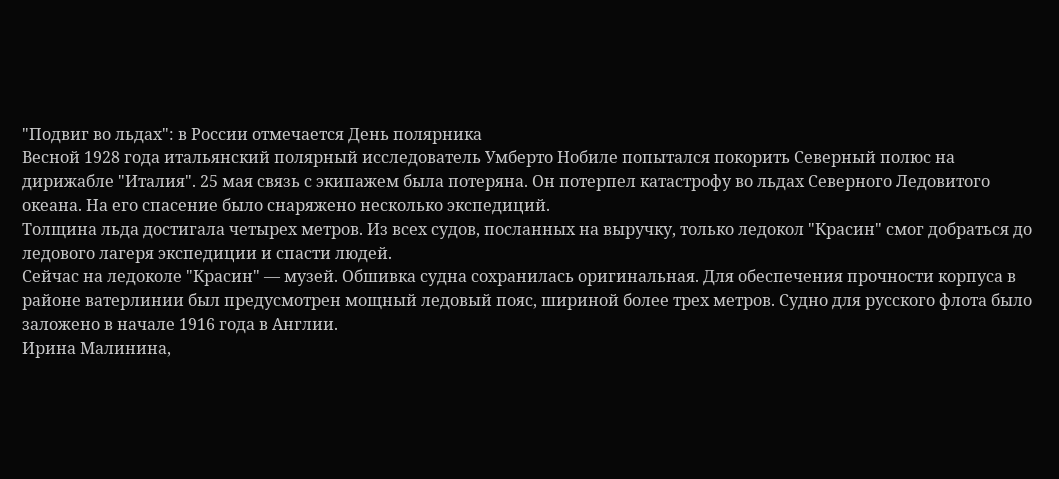"Подвиг во льдах": в России отмечается День полярника
Весной 1928 года итальянский полярный исследователь Умберто Нобиле попытался покорить Северный полюс на дирижабле "Италия". 25 мая связь с экипажем была потеряна. Он потерпел катастрофу во льдах Северного Ледовитого океана. На его спасение было снаряжено несколько экспедиций.
Толщина льда достигала четырех метров. Из всех судов, посланных на выручку, только ледокол "Красин" смог добраться до ледового лагеря экспедиции и спасти людей.
Сейчас на ледоколе "Красин" — музей. Обшивка судна сохранилась оригинальная. Для обеспечения прочности корпуса в районе ватерлинии был предусмотрен мощный ледовый пояс, шириной более трех метров. Судно для русского флота было заложено в начале 1916 года в Англии.
Ирина Малинина,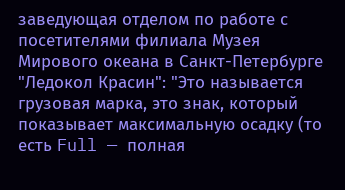заведующая отделом по работе с посетителями филиала Музея Мирового океана в Санкт-Петербурге "Ледокол Красин": "Это называется грузовая марка, это знак, который показывает максимальную осадку (то есть Full — полная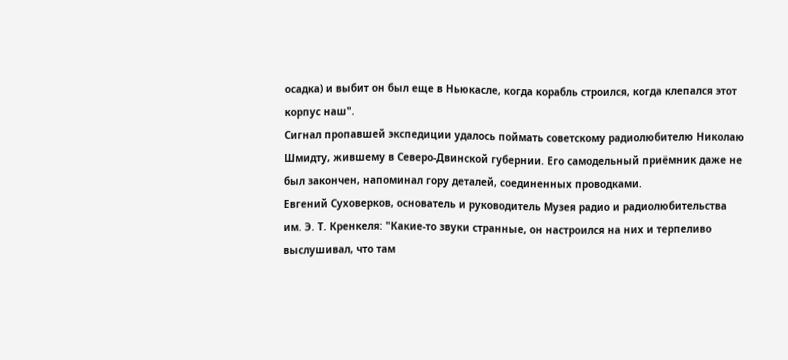осадка) и выбит он был еще в Ньюкасле, когда корабль строился, когда клепался этот корпус наш".
Сигнал пропавшей экспедиции удалось поймать советскому радиолюбителю Николаю Шмидту, жившему в Северо-Двинской губернии. Его самодельный приёмник даже не был закончен, напоминал гору деталей, соединенных проводками.
Евгений Суховерков, основатель и руководитель Музея радио и радиолюбительства им. Э. Т. Кренкеля: "Какие-то звуки странные, он настроился на них и терпеливо выслушивал, что там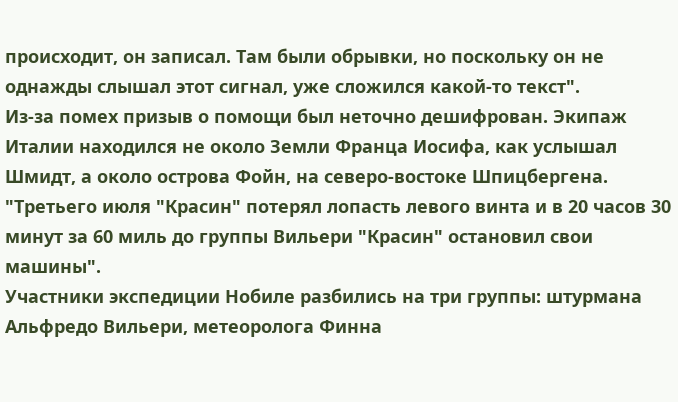происходит, он записал. Там были обрывки, но поскольку он не однажды слышал этот сигнал, уже сложился какой-то текст".
Из-за помех призыв о помощи был неточно дешифрован. Экипаж Италии находился не около Земли Франца Иосифа, как услышал Шмидт, а около острова Фойн, на северо-востоке Шпицбергена.
"Третьего июля "Красин" потерял лопасть левого винта и в 20 часов 30 минут за 60 миль до группы Вильери "Красин" остановил свои машины".
Участники экспедиции Нобиле разбились на три группы: штурмана Альфредо Вильери, метеоролога Финна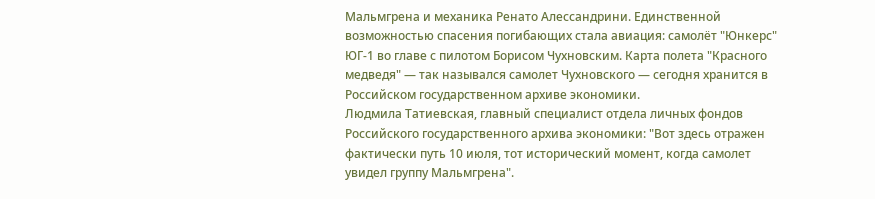Мальмгрена и механика Ренато Алессандрини. Единственной возможностью спасения погибающих стала авиация: самолёт "Юнкерс" ЮГ-1 во главе с пилотом Борисом Чухновским. Карта полета "Красного медведя" — так назывался самолет Чухновского — сегодня хранится в Российском государственном архиве экономики.
Людмила Татиевская, главный специалист отдела личных фондов Российского государственного архива экономики: "Вот здесь отражен фактически путь 10 июля, тот исторический момент, когда самолет увидел группу Мальмгрена".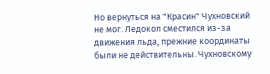Но вернуться на "Красин" Чухновский не мог. Ледокол сместился из-за движения льда, прежние координаты были не действительны. Чухновскому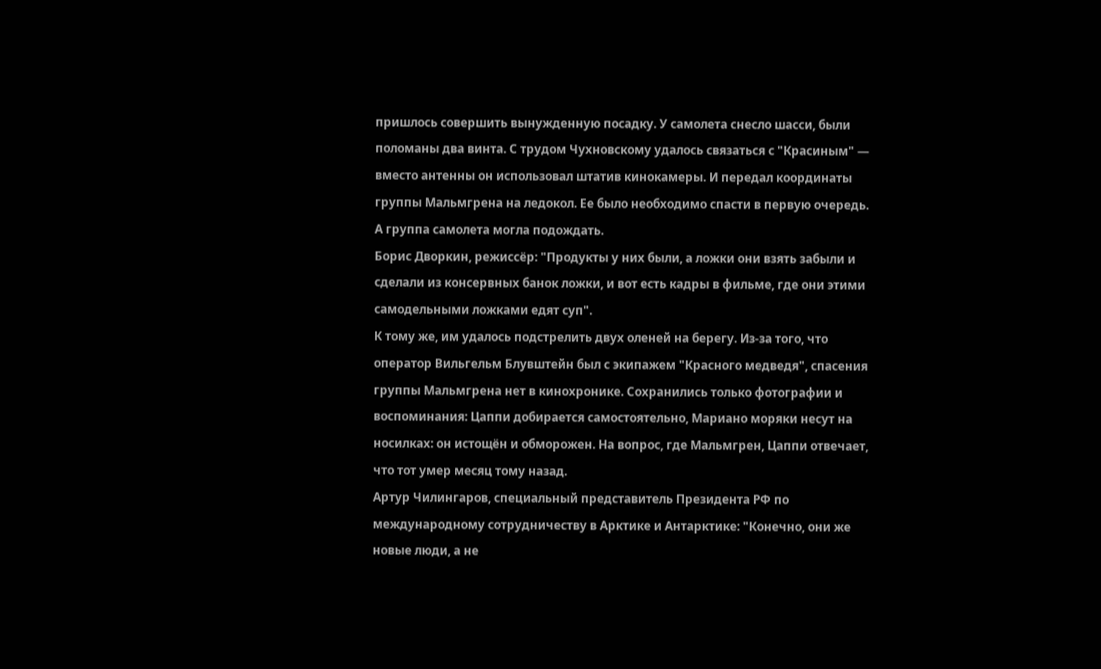пришлось совершить вынужденную посадку. У самолета снесло шасси, были поломаны два винта. С трудом Чухновскому удалось связаться с "Красиным" — вместо антенны он использовал штатив кинокамеры. И передал координаты группы Мальмгрена на ледокол. Ее было необходимо спасти в первую очередь. А группа самолета могла подождать.
Борис Дворкин, режиссёр: "Продукты у них были, а ложки они взять забыли и сделали из консервных банок ложки, и вот есть кадры в фильме, где они этими самодельными ложками едят суп".
К тому же, им удалось подстрелить двух оленей на берегу. Из-за того, что оператор Вильгельм Блувштейн был с экипажем "Красного медведя", спасения группы Мальмгрена нет в кинохронике. Сохранились только фотографии и воспоминания: Цаппи добирается самостоятельно, Мариано моряки несут на носилках: он истощён и обморожен. На вопрос, где Мальмгрен, Цаппи отвечает, что тот умер месяц тому назад.
Артур Чилингаров, специальный представитель Президента РФ по международному сотрудничеству в Арктике и Антарктике: "Конечно, они же новые люди, а не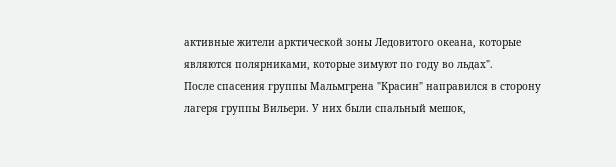активные жители арктической зоны Ледовитого океана, которые являются полярниками, которые зимуют по году во льдах".
После спасения группы Мальмгрена "Красин" направился в сторону лагеря группы Вильери. У них были спальный мешок,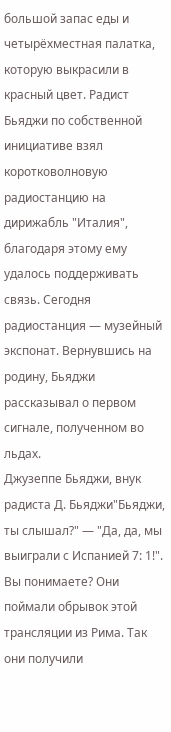большой запас еды и четырёхместная палатка, которую выкрасили в красный цвет. Радист Бьяджи по собственной инициативе взял коротковолновую радиостанцию на дирижабль "Италия", благодаря этому ему удалось поддерживать связь. Сегодня радиостанция — музейный экспонат. Вернувшись на родину, Бьяджи рассказывал о первом сигнале, полученном во льдах.
Джузеппе Бьяджи, внук радиста Д. Бьяджи"Бьяджи, ты слышал?" — "Да, да, мы выиграли с Испанией 7: 1!". Вы понимаете? Они поймали обрывок этой трансляции из Рима. Так они получили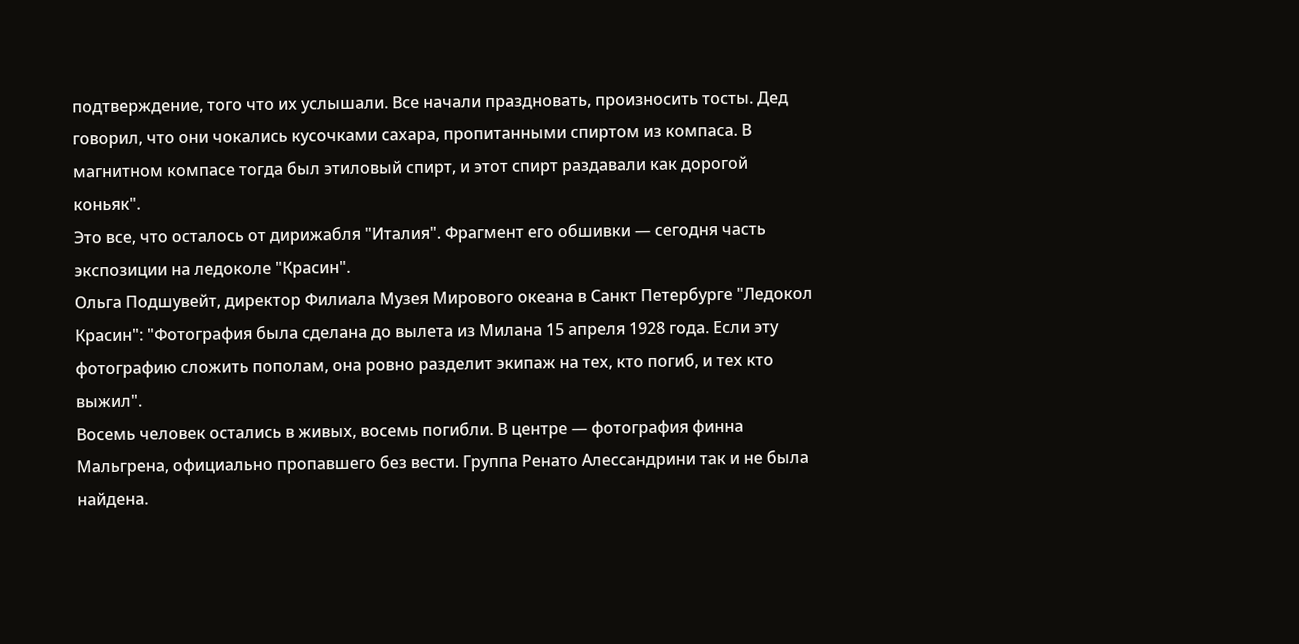подтверждение, того что их услышали. Все начали праздновать, произносить тосты. Дед говорил, что они чокались кусочками сахара, пропитанными спиртом из компаса. В магнитном компасе тогда был этиловый спирт, и этот спирт раздавали как дорогой коньяк".
Это все, что осталось от дирижабля "Италия". Фрагмент его обшивки — сегодня часть экспозиции на ледоколе "Красин".
Ольга Подшувейт, директор Филиала Музея Мирового океана в Санкт Петербурге "Ледокол Красин": "Фотография была сделана до вылета из Милана 15 апреля 1928 года. Если эту фотографию сложить пополам, она ровно разделит экипаж на тех, кто погиб, и тех кто выжил".
Восемь человек остались в живых, восемь погибли. В центре — фотография финна Мальгрена, официально пропавшего без вести. Группа Ренато Алессандрини так и не была найдена.